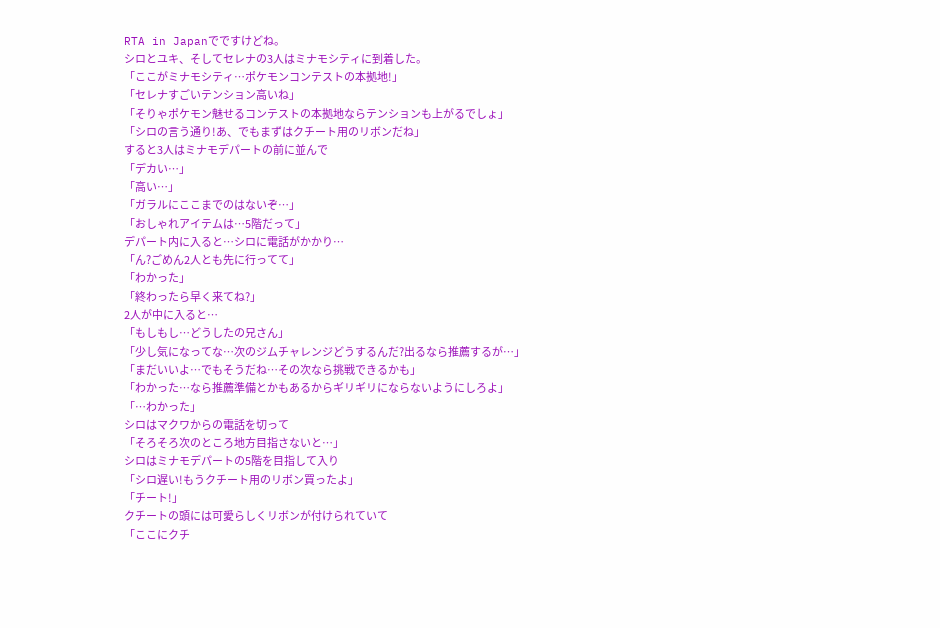RTA in Japanでですけどね。
シロとユキ、そしてセレナの3人はミナモシティに到着した。
「ここがミナモシティ…ポケモンコンテストの本拠地!」
「セレナすごいテンション高いね」
「そりゃポケモン魅せるコンテストの本拠地ならテンションも上がるでしょ」
「シロの言う通り!あ、でもまずはクチート用のリボンだね」
すると3人はミナモデパートの前に並んで
「デカい…」
「高い…」
「ガラルにここまでのはないぞ…」
「おしゃれアイテムは…5階だって」
デパート内に入ると…シロに電話がかかり…
「ん?ごめん2人とも先に行ってて」
「わかった」
「終わったら早く来てね?」
2人が中に入ると…
「もしもし…どうしたの兄さん」
「少し気になってな…次のジムチャレンジどうするんだ?出るなら推薦するが…」
「まだいいよ…でもそうだね…その次なら挑戦できるかも」
「わかった…なら推薦準備とかもあるからギリギリにならないようにしろよ」
「…わかった」
シロはマクワからの電話を切って
「そろそろ次のところ地方目指さないと…」
シロはミナモデパートの5階を目指して入り
「シロ遅い!もうクチート用のリボン買ったよ」
「チート!」
クチートの頭には可愛らしくリボンが付けられていて
「ここにクチ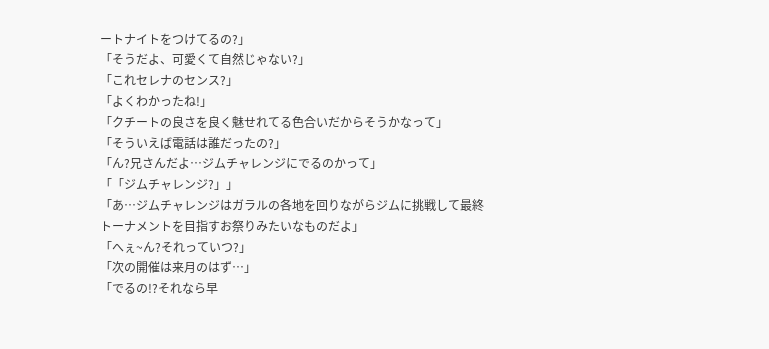ートナイトをつけてるの?」
「そうだよ、可愛くて自然じゃない?」
「これセレナのセンス?」
「よくわかったね!」
「クチートの良さを良く魅せれてる色合いだからそうかなって」
「そういえば電話は誰だったの?」
「ん?兄さんだよ…ジムチャレンジにでるのかって」
「「ジムチャレンジ?」」
「あ…ジムチャレンジはガラルの各地を回りながらジムに挑戦して最終トーナメントを目指すお祭りみたいなものだよ」
「へぇ~ん?それっていつ?」
「次の開催は来月のはず…」
「でるの!?それなら早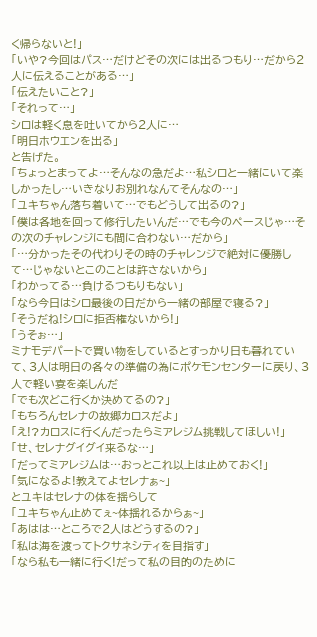く帰らないと!」
「いや?今回はパス…だけどその次には出るつもり…だから2人に伝えることがある…」
「伝えたいこと?」
「それって…」
シロは軽く息を吐いてから2人に…
「明日ホウエンを出る」
と告げた。
「ちょっとまってよ…そんなの急だよ…私シロと一緒にいて楽しかったし…いきなりお別れなんてそんなの…」
「ユキちゃん落ち着いて…でもどうして出るの?」
「僕は各地を回って修行したいんだ…でも今のペースじゃ…その次のチャレンジにも間に合わない…だから」
「…分かったその代わりその時のチャレンジで絶対に優勝して…じゃないとこのことは許さないから」
「わかってる…負けるつもりもない」
「なら今日はシロ最後の日だから一緒の部屋で寝る?」
「そうだね!シロに拒否権ないから!」
「うそぉ…」
ミナモデパートで買い物をしているとすっかり日も暮れていて、3人は明日の各々の準備の為にポケモンセンターに戻り、3人で軽い宴を楽しんだ
「でも次どこ行くか決めてるの?」
「もちろんセレナの故郷カロスだよ」
「え!?カロスに行くんだったらミアレジム挑戦してほしい!」
「せ、セレナグイグイ来るな…」
「だってミアレジムは…おっとこれ以上は止めておく!」
「気になるよ!教えてよセレナぁ~」
とユキはセレナの体を揺らして
「ユキちゃん止めてぇ~体揺れるからぁ~」
「あはは…ところで2人はどうするの?」
「私は海を渡ってトクサネシティを目指す」
「なら私も一緒に行く!だって私の目的のために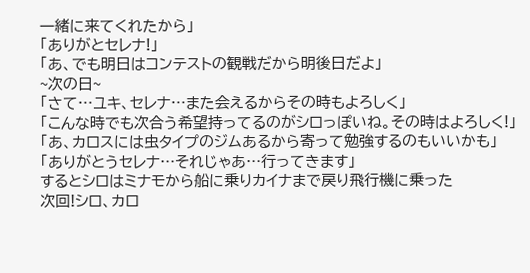一緒に来てくれたから」
「ありがとセレナ!」
「あ、でも明日はコンテストの観戦だから明後日だよ」
~次の日~
「さて…ユキ、セレナ…また会えるからその時もよろしく」
「こんな時でも次合う希望持ってるのがシロっぽいね。その時はよろしく!」
「あ、カロスには虫タイプのジムあるから寄って勉強するのもいいかも」
「ありがとうセレナ…それじゃあ…行ってきます」
するとシロはミナモから船に乗りカイナまで戻り飛行機に乗った
次回!シロ、カロ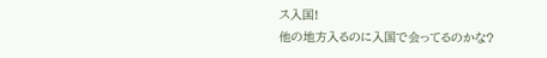ス入国!
他の地方入るのに入国で会ってるのかな?